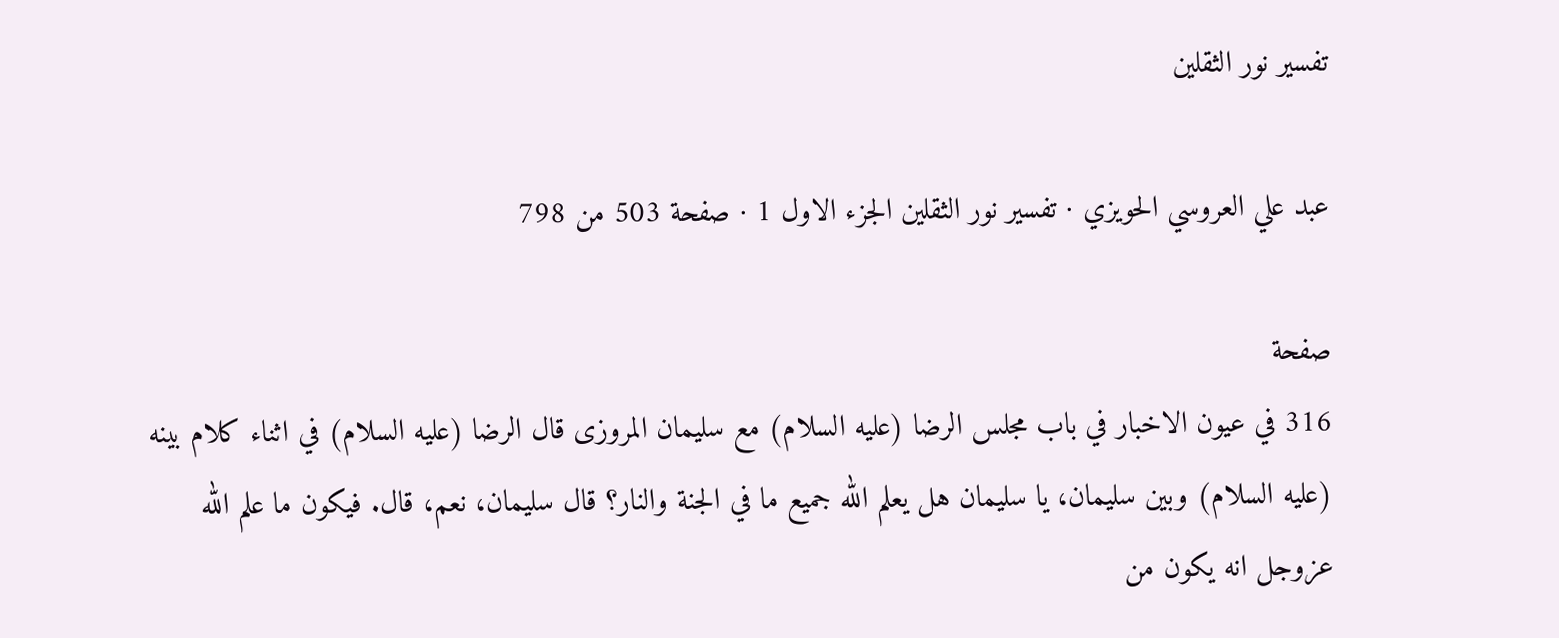تفسير نور الثقلين

عبد علي العروسي الحويزي · تفسير نور الثقلين الجزء الاول 1 · صفحة 503 من 798

صفحة
316 في عيون الاخبار في باب مجلس الرضا (عليه السلام) مع سليمان المروزى قال الرضا (عليه السلام) في اثناء كلام بينه (عليه السلام) وبين سليمان، يا سليمان هل يعلم الله جميع ما في الجنة والنار؟ قال سليمان، نعم، قال. فيكون ما علم الله عزوجل انه يكون من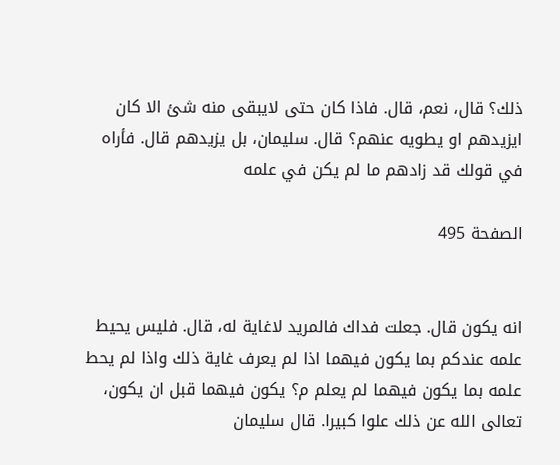ذلك؟ قال، نعم، قال. فاذا كان حتى لايبقى منه شئ الا كان ايزيدهم او يطويه عنهم؟ قال. سليمان، بل يزيدهم قال. فأراه في قولك قد زادهم ما لم يكن في علمه

الصفحة 495


انه يكون قال. جعلت فداك فالمريد لاغاية له، قال. فليس يحيط علمه عندكم بما يكون فيهما اذا لم يعرف غاية ذلك واذا لم يحط علمه بما يكون فيهما لم يعلم م؟ يكون فيهما قبل ان يكون، تعالى الله عن ذلك علوا كبيرا. قال سليمان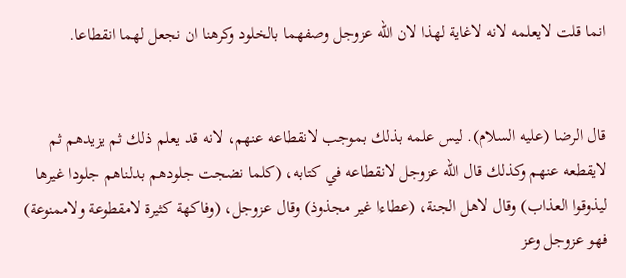انما قلت لايعلمه لانه لاغاية لهذا لان الله عزوجل وصفهما بالخلود وكرهنا ان نجعل لهما انقطاعا.


قال الرضا (عليه السلام). ليس علمه بذلك بموجب لانقطاعه عنهم، لانه قد يعلم ذلك ثم يزيدهم ثم لايقطعه عنهم وكذلك قال الله عزوجل لانقطاعه في كتابه، (كلما نضجت جلودهم بدلناهم جلودا غيرها ليذوقوا العذاب) وقال لاهل الجنة، (عطاءا غير مجذوذ) وقال عزوجل، (وفاكهة كثيرة لامقطوعة ولاممنوعة) فهو عزوجل وعز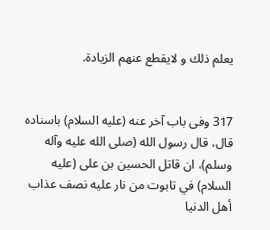يعلم ذلك و لايقطع عنهم الزيادة.


317 وفى باب آخر عنه (عليه السلام) باسناده قال، قال رسول الله (صلى الله عليه وآله وسلم)، ان قاتل الحسين بن على (عليه السلام) في تابوت من نار عليه نصف عذاب أهل الدنيا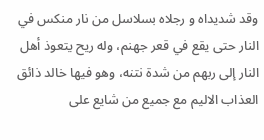وقد شديداه و رجلاه بسلاسل من نار منكس في النار حتى يقع في قعر جهنم، وله ريح يتعوذ أهل النار إلى ربهم من شدة نتنه، وهو فيها خالد ذائق العذاب الاليم مع جميع من شايع على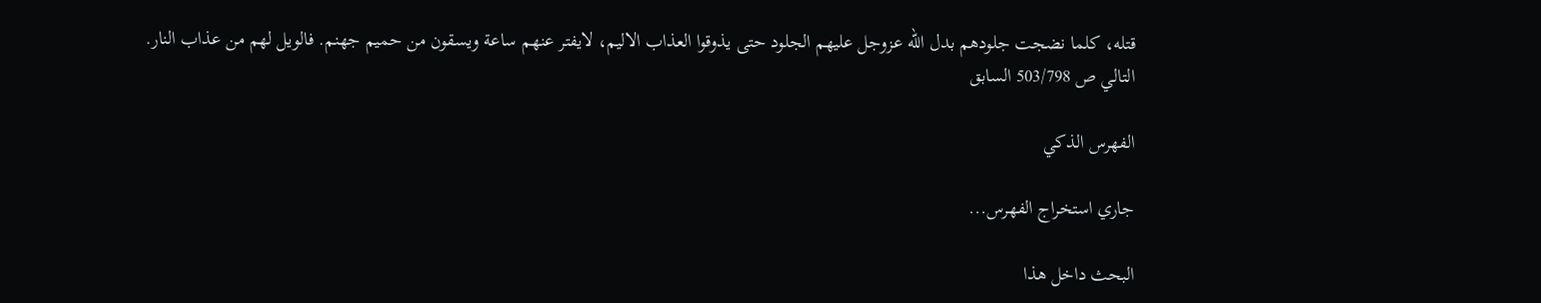قتله، كلما نضجت جلودهم بدل الله عزوجل عليهم الجلود حتى يذوقوا العذاب الاليم، لايفتر عنهم ساعة ويسقون من حميم جهنم. فالويل لهم من عذاب النار.
التالي ص 503/798 السابق

الفهرس الذكي

جاري استخراج الفهرس...

البحث داخل هذا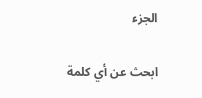الجزء

ابحث عن أي كلمة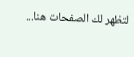لتظهر لك الصفحات هنا...